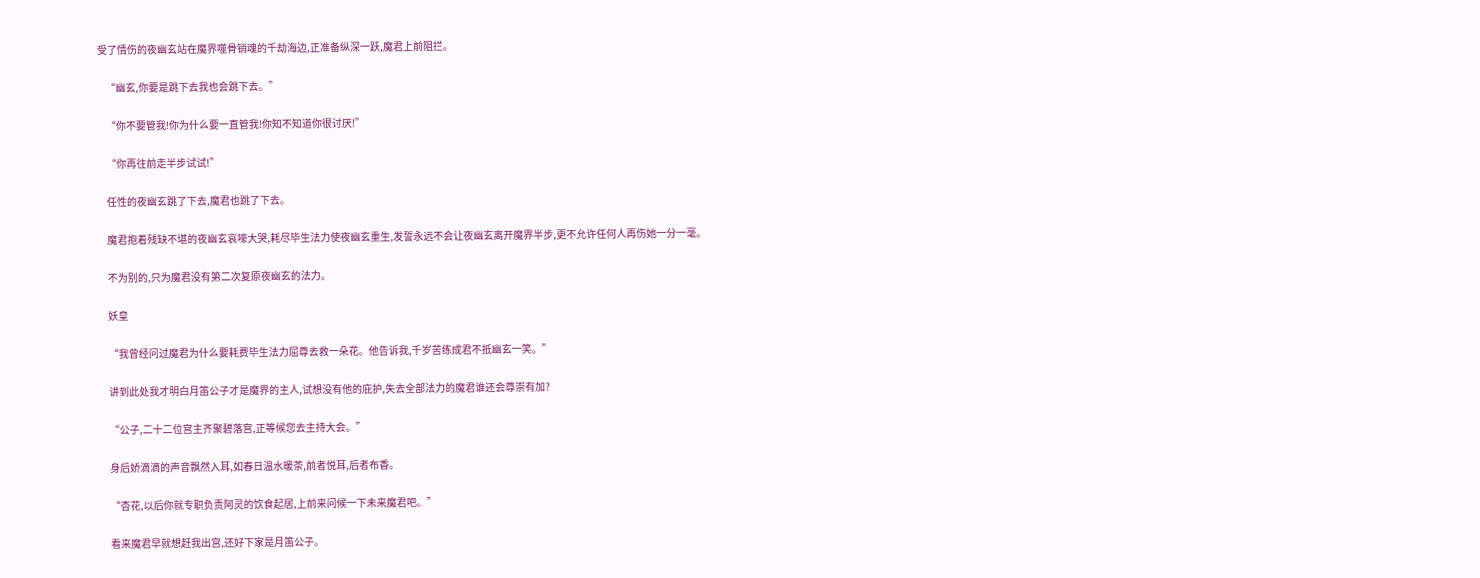受了情伤的夜幽玄站在魔界噬骨销魂的千劫海边,正准备纵深一跃,魔君上前阻拦。

    “幽玄,你要是跳下去我也会跳下去。”

    “你不要管我!你为什么要一直管我!你知不知道你很讨厌!”

    “你再往前走半步试试!”

    任性的夜幽玄跳了下去,魔君也跳了下去。

    魔君抱着残缺不堪的夜幽玄哀嚎大哭,耗尽毕生法力使夜幽玄重生,发誓永远不会让夜幽玄离开魔界半步,更不允许任何人再伤她一分一毫。

    不为别的,只为魔君没有第二次复原夜幽玄的法力。

    妖皇

    “我曾经问过魔君为什么要耗费毕生法力屈尊去救一朵花。他告诉我,千岁苦练成君不抵幽玄一笑。”

    讲到此处我才明白月笛公子才是魔界的主人,试想没有他的庇护,失去全部法力的魔君谁还会尊崇有加?

    “公子,二十二位宫主齐聚碧落宫,正等候您去主持大会。”

    身后娇滴滴的声音飘然入耳,如春日温水暖茶,前者悦耳,后者布香。

    “杏花,以后你就专职负责阿灵的饮食起居,上前来问候一下未来魔君吧。”

    看来魔君早就想赶我出宫,还好下家是月笛公子。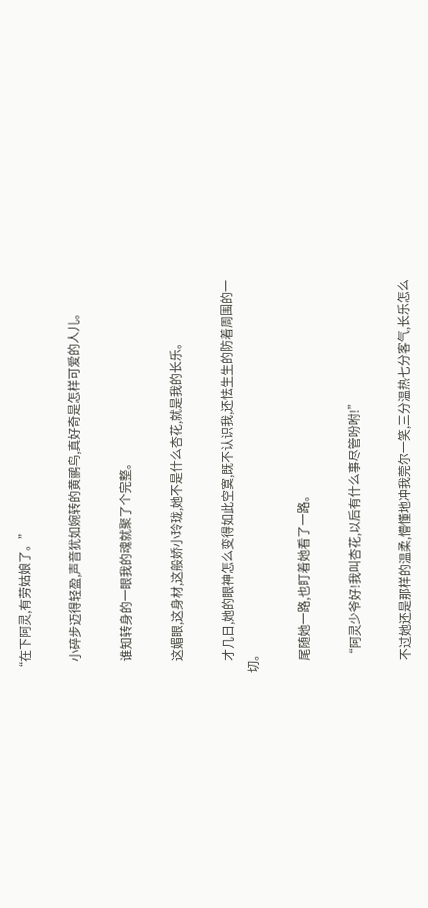“在下阿灵,有劳姑娘了。”

    小碎步迈得轻盈,声音犹如婉转的黄鹂鸟,真好奇是怎样可爱的人儿。

    谁知转身的一眼我的魂就聚了个完整。

    这媚眼,这身材,这般娇小玲珑,她不是什么杏花,就是我的长乐。

    才几日,她的眼神怎么变得如此空寞,既不认识我,还怯生生的防着周围的一切。

    尾随她一路,也盯着她看了一路。

    “阿灵少爷好!我叫杏花,以后有什么事尽管吩咐!”

    不过她还是那样的温柔,懵懂地冲我莞尔一笑,三分温热七分客气,长乐怎么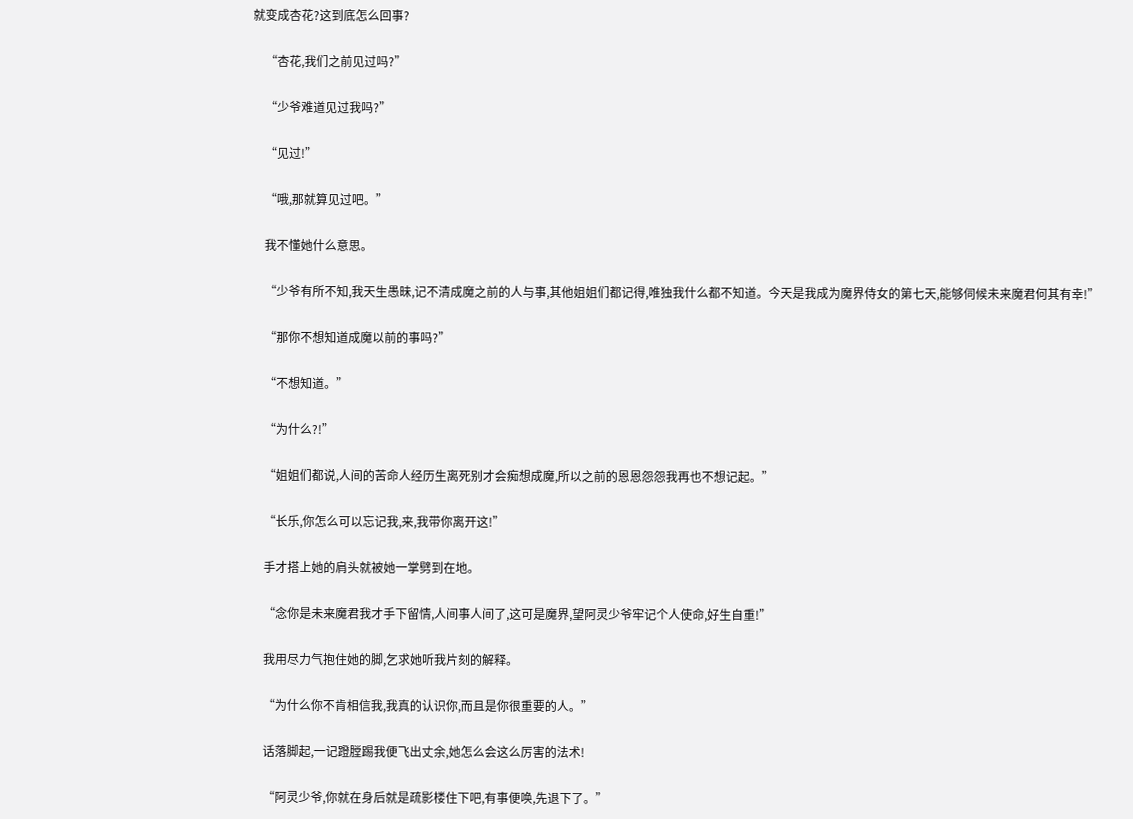就变成杏花?这到底怎么回事?

    “杏花,我们之前见过吗?”

    “少爷难道见过我吗?”

    “见过!”

    “哦,那就算见过吧。”

    我不懂她什么意思。

    “少爷有所不知,我天生愚昧,记不清成魔之前的人与事,其他姐姐们都记得,唯独我什么都不知道。今天是我成为魔界侍女的第七天,能够伺候未来魔君何其有幸!”

    “那你不想知道成魔以前的事吗?”

    “不想知道。”

    “为什么?!”

    “姐姐们都说,人间的苦命人经历生离死别才会痴想成魔,所以之前的恩恩怨怨我再也不想记起。”

    “长乐,你怎么可以忘记我,来,我带你离开这!”

    手才搭上她的肩头就被她一掌劈到在地。

    “念你是未来魔君我才手下留情,人间事人间了,这可是魔界,望阿灵少爷牢记个人使命,好生自重!”

    我用尽力气抱住她的脚,乞求她听我片刻的解释。

    “为什么你不肯相信我,我真的认识你,而且是你很重要的人。”

    话落脚起,一记蹬膛踢我便飞出丈余,她怎么会这么厉害的法术!

    “阿灵少爷,你就在身后就是疏影楼住下吧,有事便唤,先退下了。”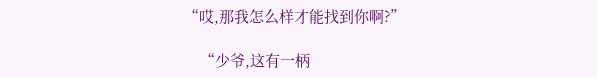“哎,那我怎么样才能找到你啊?”

    “少爷,这有一柄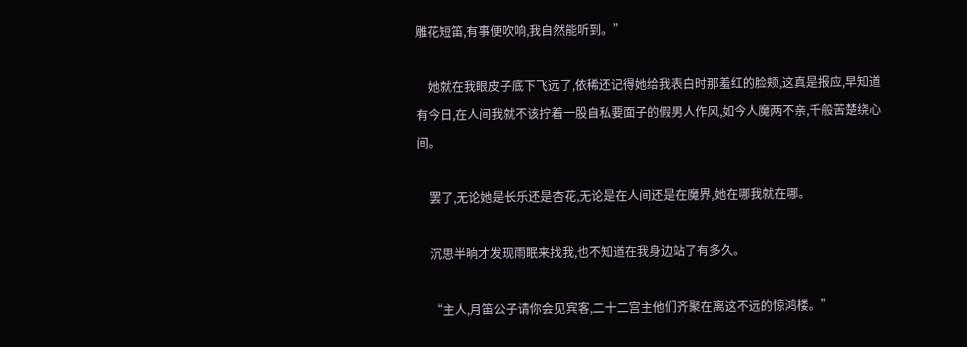雕花短笛,有事便吹响,我自然能听到。”

    她就在我眼皮子底下飞远了,依稀还记得她给我表白时那羞红的脸颊,这真是报应,早知道有今日,在人间我就不该拧着一股自私要面子的假男人作风,如今人魔两不亲,千般苦楚绕心间。

    罢了,无论她是长乐还是杏花,无论是在人间还是在魔界,她在哪我就在哪。

    沉思半晌才发现雨眠来找我,也不知道在我身边站了有多久。

    “主人,月笛公子请你会见宾客,二十二宫主他们齐聚在离这不远的惊鸿楼。”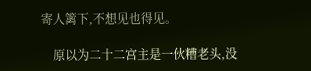寄人篱下,不想见也得见。

    原以为二十二宫主是一伙糟老头,没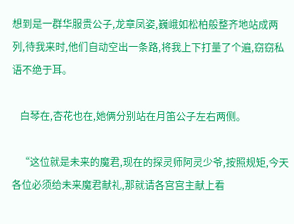想到是一群华服贵公子,龙章凤姿,巍峨如松柏般整齐地站成两列,待我来时,他们自动空出一条路,将我上下打量了个遍,窃窃私语不绝于耳。

    白琴在,杏花也在,她俩分别站在月笛公子左右两侧。

    “这位就是未来的魔君,现在的探灵师阿灵少爷,按照规矩,今天各位必须给未来魔君献礼,那就请各宫宫主献上看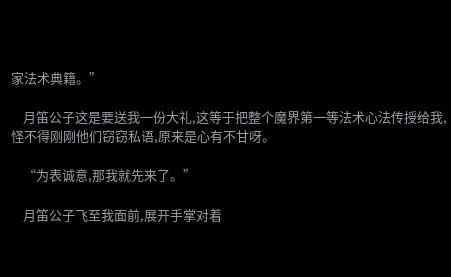家法术典籍。”

    月笛公子这是要送我一份大礼,这等于把整个魔界第一等法术心法传授给我,怪不得刚刚他们窃窃私语,原来是心有不甘呀。

    “为表诚意,那我就先来了。”

    月笛公子飞至我面前,展开手掌对着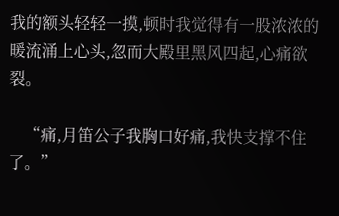我的额头轻轻一摸,顿时我觉得有一股浓浓的暖流涌上心头,忽而大殿里黑风四起,心痛欲裂。

    “痛,月笛公子我胸口好痛,我快支撑不住了。”